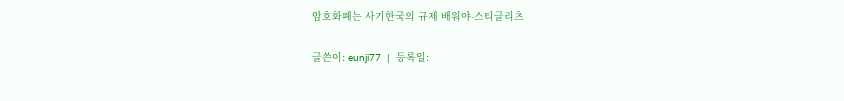암호화폐는 사기한국의 규제 배워야-스티글리츠

글쓴이: eunji77  |  등록일: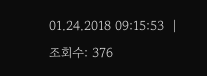01.24.2018 09:15:53  |  조회수: 376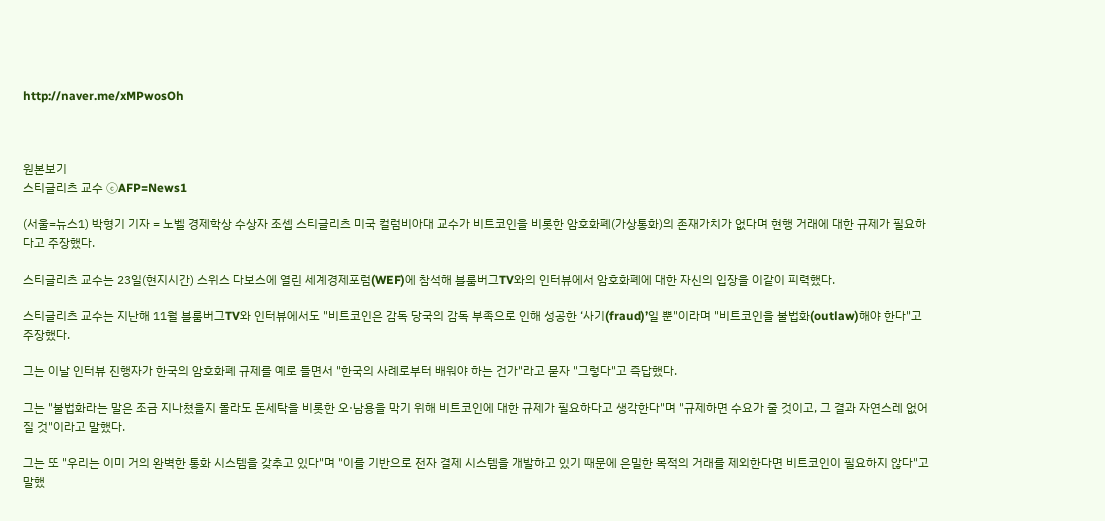http://naver.me/xMPwosOh



원본보기
스티글리츠 교수 ⓒAFP=News1

(서울=뉴스1) 박형기 기자 = 노벨 경제학상 수상자 조셉 스티글리츠 미국 컬럼비아대 교수가 비트코인을 비롯한 암호화폐(가상통화)의 존재가치가 없다며 현행 거래에 대한 규제가 필요하다고 주장했다.

스티글리츠 교수는 23일(현지시간) 스위스 다보스에 열린 세계경제포럼(WEF)에 참석해 블룸버그TV와의 인터뷰에서 암호화폐에 대한 자신의 입장을 이같이 피력했다.

스티글리츠 교수는 지난해 11월 블룸버그TV와 인터뷰에서도 "비트코인은 감독 당국의 감독 부족으로 인해 성공한 ‘사기(fraud)’일 뿐"이라며 "비트코인을 불법화(outlaw)해야 한다"고 주장했다.

그는 이날 인터뷰 진행자가 한국의 암호화폐 규제를 예로 들면서 "한국의 사례로부터 배워야 하는 건가"라고 묻자 "그렇다"고 즉답했다.

그는 "불법화라는 말은 조금 지나쳤을지 몰라도 돈세탁을 비롯한 오·남용을 막기 위해 비트코인에 대한 규제가 필요하다고 생각한다"며 "규제하면 수요가 줄 것이고, 그 결과 자연스레 없어질 것"이라고 말했다.

그는 또 "우리는 이미 거의 완벽한 통화 시스템을 갖추고 있다"며 "이를 기반으로 전자 결제 시스템을 개발하고 있기 때문에 은밀한 목적의 거래를 제외한다면 비트코인이 필요하지 않다"고 말했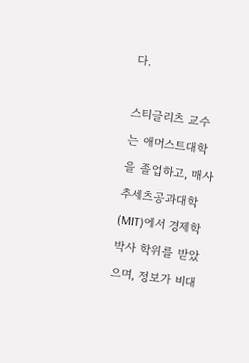다.

스티글리츠 교수는 애머스트대학을 졸업하고, 매사추세츠공과대학(MIT)에서 경제학 박사 학위를 받았으며, 정보가 비대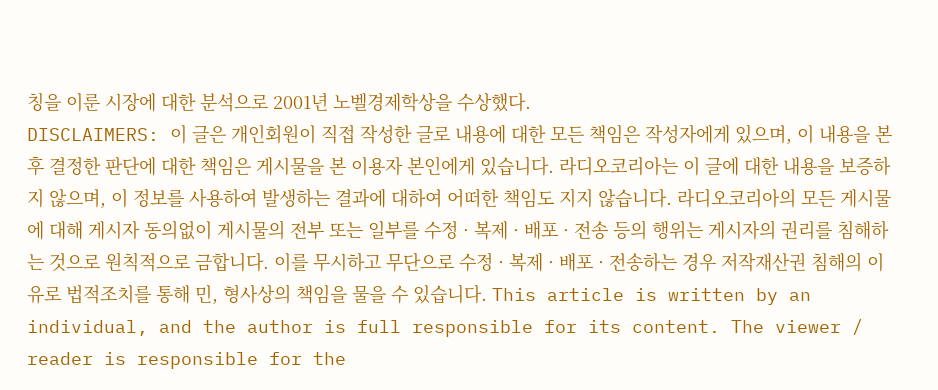칭을 이룬 시장에 대한 분석으로 2001년 노벨경제학상을 수상했다.
DISCLAIMERS: 이 글은 개인회원이 직접 작성한 글로 내용에 대한 모든 책임은 작성자에게 있으며, 이 내용을 본 후 결정한 판단에 대한 책임은 게시물을 본 이용자 본인에게 있습니다. 라디오코리아는 이 글에 대한 내용을 보증하지 않으며, 이 정보를 사용하여 발생하는 결과에 대하여 어떠한 책임도 지지 않습니다. 라디오코리아의 모든 게시물에 대해 게시자 동의없이 게시물의 전부 또는 일부를 수정 · 복제 · 배포 · 전송 등의 행위는 게시자의 권리를 침해하는 것으로 원칙적으로 금합니다. 이를 무시하고 무단으로 수정 · 복제 · 배포 · 전송하는 경우 저작재산권 침해의 이유로 법적조치를 통해 민, 형사상의 책임을 물을 수 있습니다. This article is written by an individual, and the author is full responsible for its content. The viewer / reader is responsible for the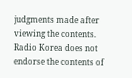judgments made after viewing the contents. Radio Korea does not endorse the contents of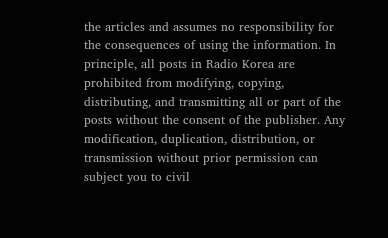the articles and assumes no responsibility for the consequences of using the information. In principle, all posts in Radio Korea are prohibited from modifying, copying, distributing, and transmitting all or part of the posts without the consent of the publisher. Any modification, duplication, distribution, or transmission without prior permission can subject you to civil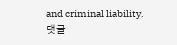and criminal liability.
댓글